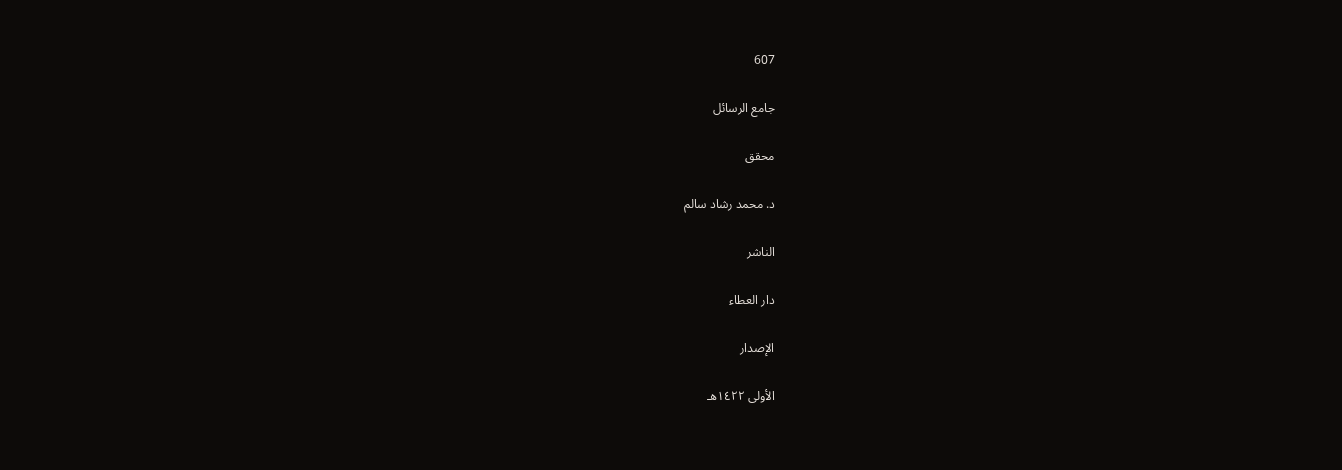607

جامع الرسائل

محقق

د. محمد رشاد سالم

الناشر

دار العطاء

الإصدار

الأولى ١٤٢٢هـ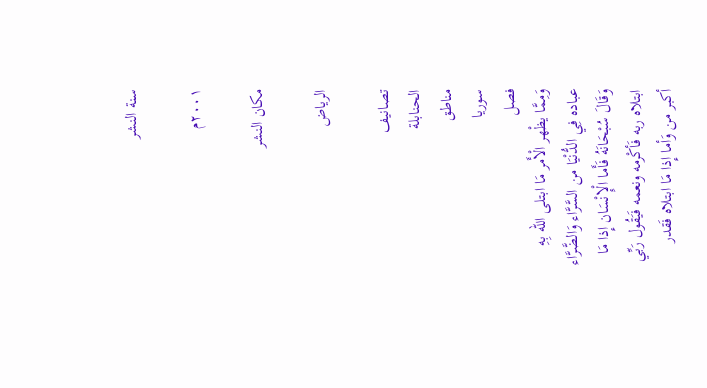سنة النشر

٢٠٠١م

مكان النشر

الرياض

تصانيف
الحنابلة
مناطق
سوريا
فصل
وَمِمَّا يظْهر الْأَمر مَا ابتلى الله بِهِ عباده فِي الدُّنْيَا من السَّرَّاء وَالضَّرَّاء وَقَالَ سُبْحَانَهُ فَأَما الْإِنْسَان إِذا مَا ابتلاه ربه فَأكْرمه ونعمه فَيَقُول رَبِّي أكبر من وَأما إِذا مَا ابتلاه فَقدر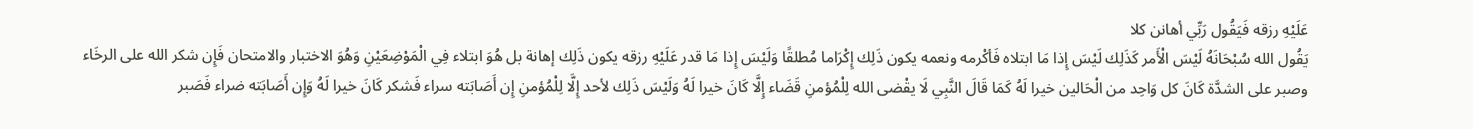عَلَيْهِ رزقه فَيَقُول رَبِّي أهانن كلا
يَقُول الله سُبْحَانَهُ لَيْسَ الْأَمر كَذَلِك لَيْسَ إِذا مَا ابتلاه فَأكْرمه ونعمه يكون ذَلِك إِكْرَاما مُطلقًا وَلَيْسَ إِذا مَا قدر عَلَيْهِ رزقه يكون ذَلِك إهانة بل هُوَ ابتلاء فِي الْمَوْضِعَيْنِ وَهُوَ الاختبار والامتحان فَإِن شكر الله على الرخَاء وصبر على الشدَّة كَانَ كل وَاحِد من الْحَالين خيرا لَهُ كَمَا قَالَ النَّبِي لَا يقْضى الله لِلْمُؤمنِ قَضَاء إِلَّا كَانَ خيرا لَهُ وَلَيْسَ ذَلِك لأحد إِلَّا لِلْمُؤمنِ إِن أَصَابَته سراء فَشكر كَانَ خيرا لَهُ وَإِن أَصَابَته ضراء فَصَبر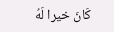كَانَ خيرا لَهُ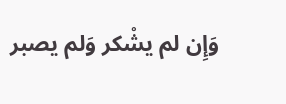وَإِن لم يشْكر وَلم يصبر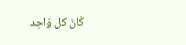كَانَ كل وَاحِد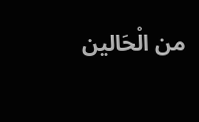من الْحَالين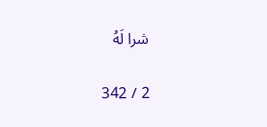شرا لَهُ

2 / 342